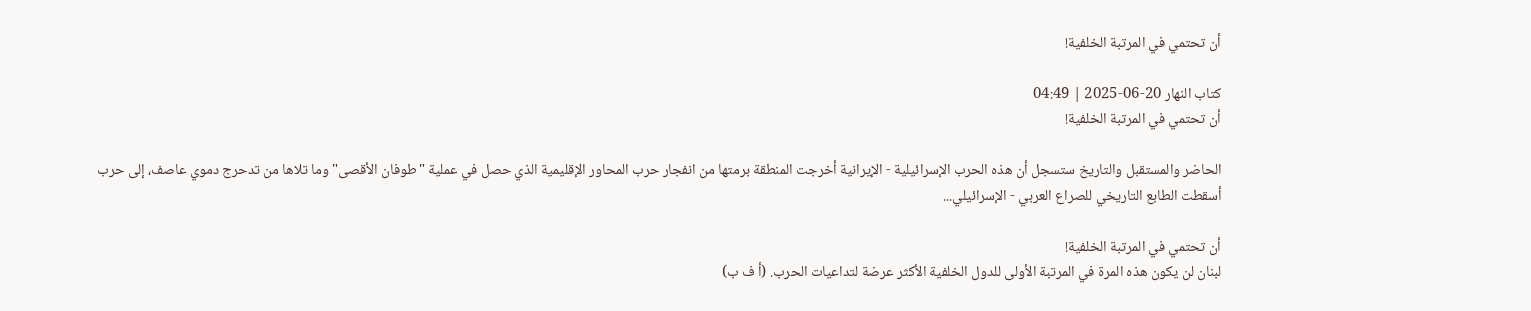أن تحتمي في المرتبة الخلفية!

كتاب النهار 20-06-2025 | 04:49
أن تحتمي في المرتبة الخلفية!

الحاضر والمستقبل والتاريخ ستسجل أن هذه الحرب الإسرائيلية - الإيرانية أخرجت المنطقة برمتها من انفجار حرب المحاور الإقليمية الذي حصل في عملية "طوفان الأقصى" وما تلاها من تدحرج دموي عاصف، إلى حرب أسقطت الطابع التاريخي للصراع العربي - الإسرائيلي...

أن تحتمي في المرتبة الخلفية!
لبنان لن يكون هذه المرة في المرتبة الأولى للدول الخلفية الأكثر عرضة لتداعيات الحرب. (أ ف ب)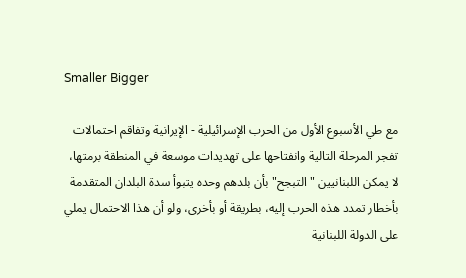Smaller Bigger

مع طي الأسبوع الأول من الحرب الإسرائيلية - الإيرانية وتفاقم احتمالات تفجر المرحلة التالية وانفتاحها على تهديدات موسعة في المنطقة برمتها، لا يمكن اللبنانيين "التبجح" بأن بلدهم وحده يتبوأ سدة البلدان المتقدمة بأخطار تمدد هذه الحرب إليه، بطريقة أو بأخرى، ولو أن هذا الاحتمال يملي على الدولة اللبنانية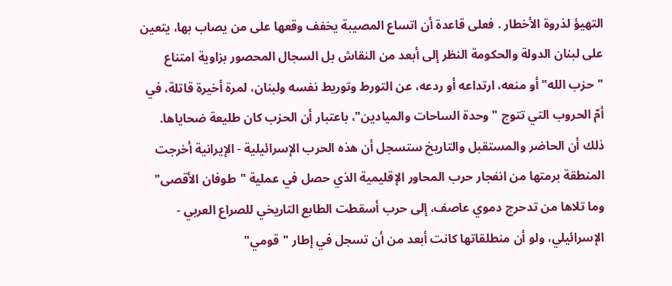التهيؤ لذروة الأخطار . فعلى قاعدة أن اتساع المصيبة يخفف وقعها على من يصاب بها، يتعين على لبنان الدولة والحكومة النظر إلى أبعد من النقاش بل السجال المحصور بزاوية امتناع "حزب الله" أو منعه، ارتداعه أو ردعه، عن التورط وتوريط نفسه ولبنان، لمرة أخيرة قاتلة، في أمّ الحروب التي تتوج "وحدة الساحات والميادين"، باعتبار أن الحزب كان طليعة ضحاياها. ذلك أن الحاضر والمستقبل والتاريخ ستسجل أن هذه الحرب الإسرائيلية - الإيرانية أخرجت المنطقة برمتها من انفجار حرب المحاور الإقليمية الذي حصل في عملية "طوفان الأقصى" وما تلاها من تدحرج دموي عاصف، إلى حرب أسقطت الطابع التاريخي للصراع العربي - الإسرائيلي، ولو أن منطلقاتها كانت أبعد من أن تسجل في إطار "قومي"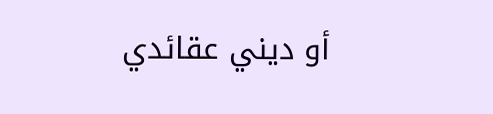أو ديني عقائدي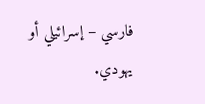فارسي – إسرائيلي أو يهودي.